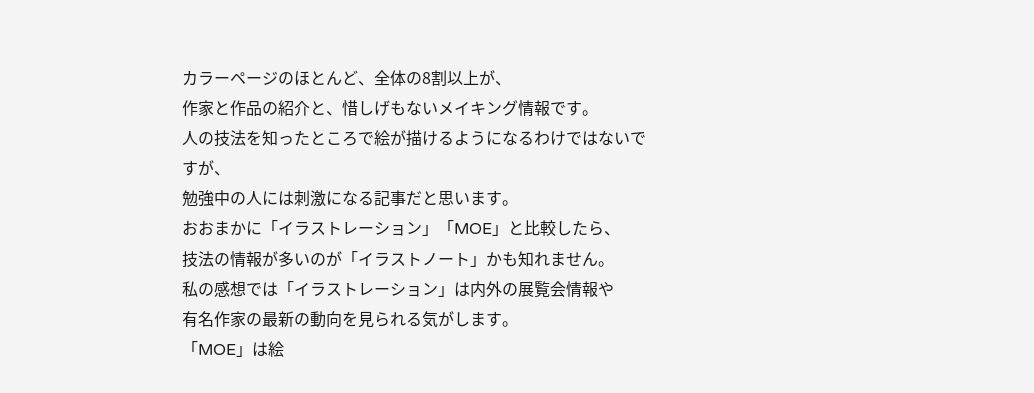カラーページのほとんど、全体の8割以上が、
作家と作品の紹介と、惜しげもないメイキング情報です。
人の技法を知ったところで絵が描けるようになるわけではないですが、
勉強中の人には刺激になる記事だと思います。
おおまかに「イラストレーション」「MOE」と比較したら、
技法の情報が多いのが「イラストノート」かも知れません。
私の感想では「イラストレーション」は内外の展覧会情報や
有名作家の最新の動向を見られる気がします。
「MOE」は絵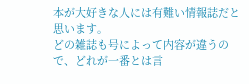本が大好きな人には有難い情報誌だと思います。
どの雑誌も号によって内容が違うので、どれが一番とは言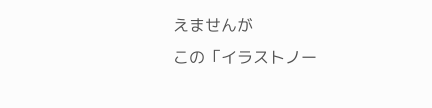えませんが
この「イラストノー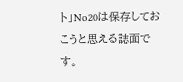ト」No20は保存しておこうと思える誌面です。